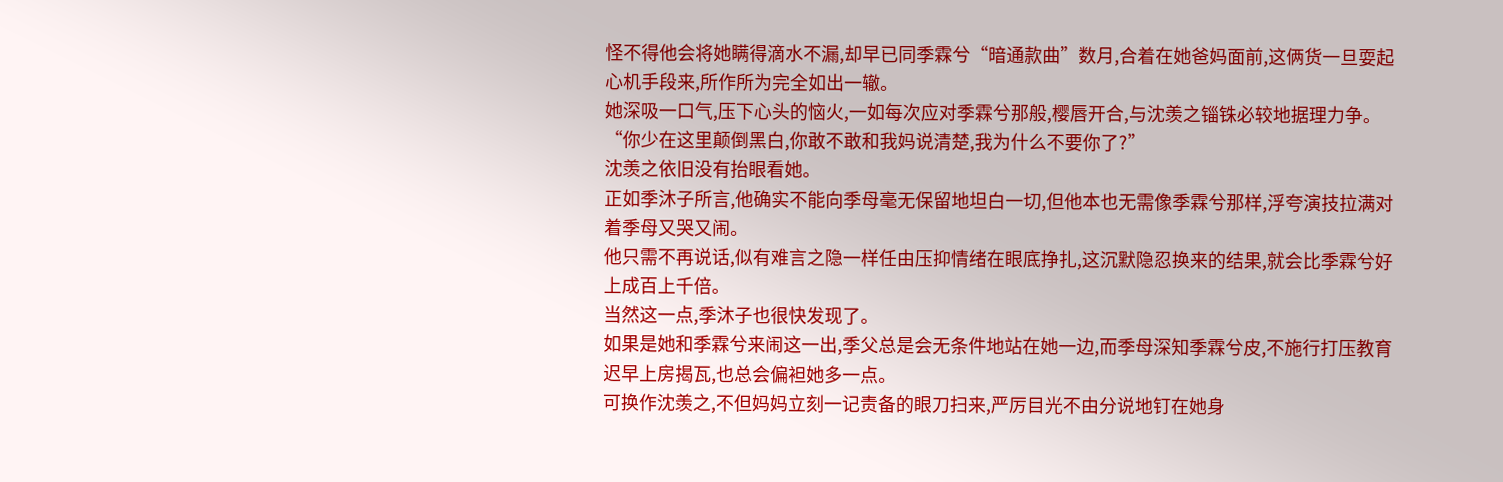怪不得他会将她瞒得滴水不漏,却早已同季霖兮“暗通款曲”数月,合着在她爸妈面前,这俩货一旦耍起心机手段来,所作所为完全如出一辙。
她深吸一口气,压下心头的恼火,一如每次应对季霖兮那般,樱唇开合,与沈羡之锱铢必较地据理力争。
“你少在这里颠倒黑白,你敢不敢和我妈说清楚,我为什么不要你了?”
沈羡之依旧没有抬眼看她。
正如季沐子所言,他确实不能向季母毫无保留地坦白一切,但他本也无需像季霖兮那样,浮夸演技拉满对着季母又哭又闹。
他只需不再说话,似有难言之隐一样任由压抑情绪在眼底挣扎,这沉默隐忍换来的结果,就会比季霖兮好上成百上千倍。
当然这一点,季沐子也很快发现了。
如果是她和季霖兮来闹这一出,季父总是会无条件地站在她一边,而季母深知季霖兮皮,不施行打压教育迟早上房揭瓦,也总会偏袒她多一点。
可换作沈羡之,不但妈妈立刻一记责备的眼刀扫来,严厉目光不由分说地钉在她身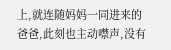上,就连随妈妈一同进来的爸爸,此刻也主动噤声,没有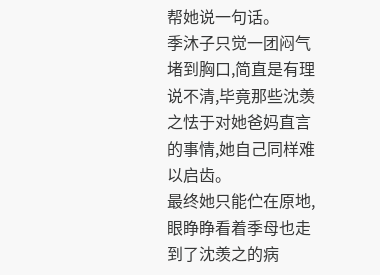帮她说一句话。
季沐子只觉一团闷气堵到胸口,简直是有理说不清,毕竟那些沈羡之怯于对她爸妈直言的事情,她自己同样难以启齿。
最终她只能伫在原地,眼睁睁看着季母也走到了沈羡之的病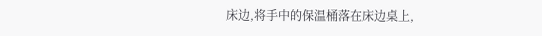床边,将手中的保温桶落在床边桌上,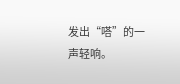发出“嗒”的一声轻响。